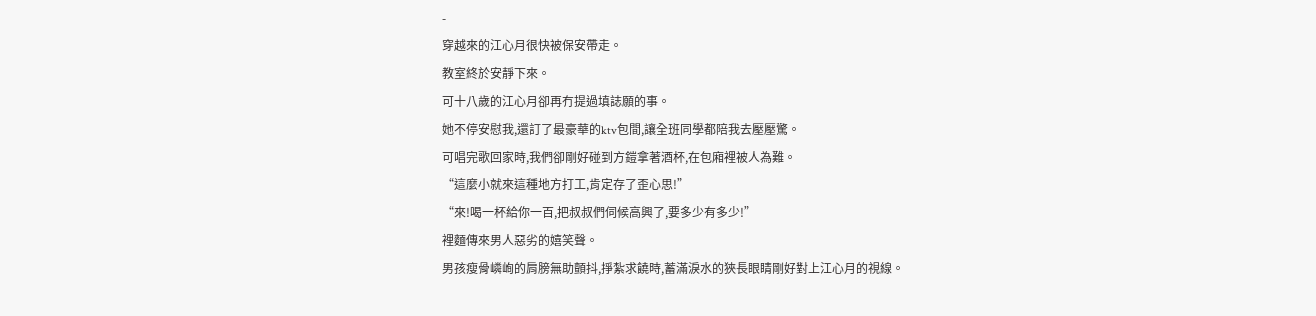-
穿越來的江心月很快被保安帶走。
教室終於安靜下來。
可十八歲的江心月卻再冇提過填誌願的事。
她不停安慰我,還訂了最豪華的ktv包間,讓全班同學都陪我去壓壓驚。
可唱完歌回家時,我們卻剛好碰到方鎧拿著酒杯,在包廂裡被人為難。
“這麼小就來這種地方打工,肯定存了歪心思!”
“來!喝一杯給你一百,把叔叔們伺候高興了,要多少有多少!”
裡麵傳來男人惡劣的嬉笑聲。
男孩瘦骨嶙峋的肩膀無助顫抖,掙紮求饒時,蓄滿淚水的狹長眼睛剛好對上江心月的視線。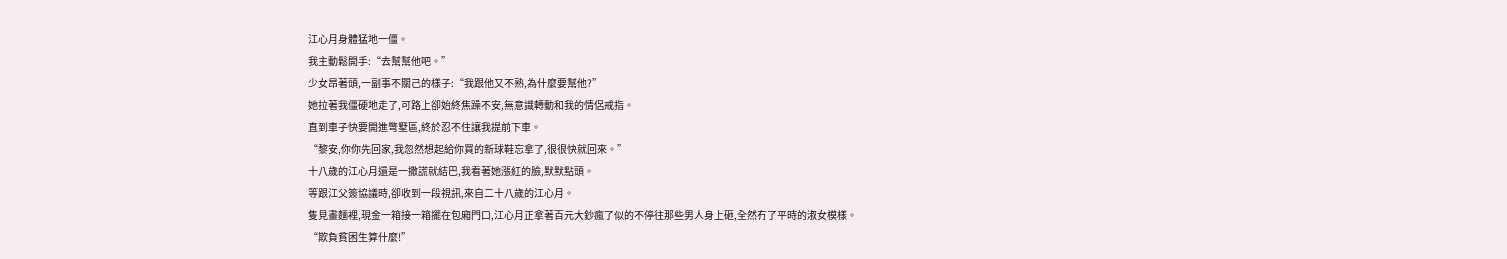江心月身體猛地一僵。
我主動鬆開手:“去幫幫他吧。”
少女昂著頭,一副事不關己的樣子:“我跟他又不熟,為什麼要幫他?”
她拉著我僵硬地走了,可路上卻始終焦躁不安,無意識轉動和我的情侶戒指。
直到車子快要開進彆墅區,終於忍不住讓我提前下車。
“黎安,你你先回家,我忽然想起給你買的新球鞋忘拿了,很很快就回來。”
十八歲的江心月還是一撒謊就結巴,我看著她漲紅的臉,默默點頭。
等跟江父簽協議時,卻收到一段視訊,來自二十八歲的江心月。
隻見畫麵裡,現金一箱接一箱擺在包廂門口,江心月正拿著百元大鈔瘋了似的不停往那些男人身上砸,全然冇了平時的淑女模樣。
“欺負貧困生算什麼!”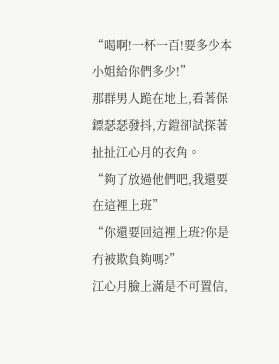“喝啊!一杯一百!要多少本小姐給你們多少!”
那群男人跪在地上,看著保鏢瑟瑟發抖,方鎧卻試探著扯扯江心月的衣角。
“夠了放過他們吧,我還要在這裡上班”
“你還要回這裡上班?你是冇被欺負夠嗎?”
江心月臉上滿是不可置信,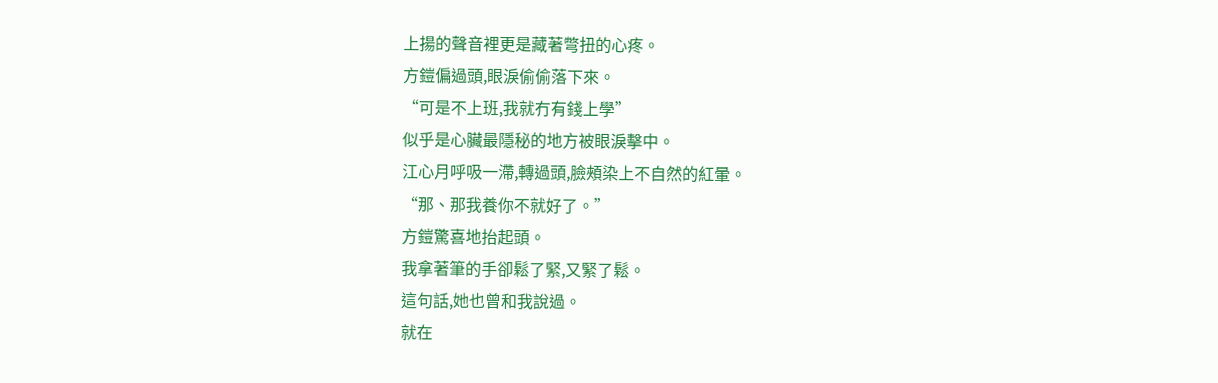上揚的聲音裡更是藏著彆扭的心疼。
方鎧偏過頭,眼淚偷偷落下來。
“可是不上班,我就冇有錢上學”
似乎是心臟最隱秘的地方被眼淚擊中。
江心月呼吸一滯,轉過頭,臉頰染上不自然的紅暈。
“那、那我養你不就好了。”
方鎧驚喜地抬起頭。
我拿著筆的手卻鬆了緊,又緊了鬆。
這句話,她也曾和我說過。
就在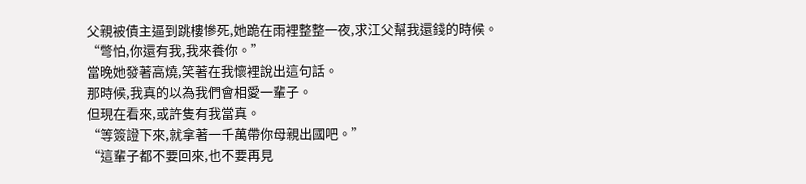父親被債主逼到跳樓慘死,她跪在雨裡整整一夜,求江父幫我還錢的時候。
“彆怕,你還有我,我來養你。”
當晚她發著高燒,笑著在我懷裡說出這句話。
那時候,我真的以為我們會相愛一輩子。
但現在看來,或許隻有我當真。
“等簽證下來,就拿著一千萬帶你母親出國吧。”
“這輩子都不要回來,也不要再見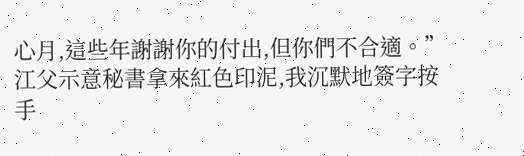心月,這些年謝謝你的付出,但你們不合適。”
江父示意秘書拿來紅色印泥,我沉默地簽字按手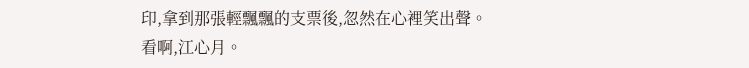印,拿到那張輕飄飄的支票後,忽然在心裡笑出聲。
看啊,江心月。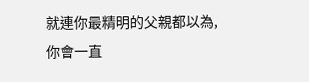就連你最精明的父親都以為,你會一直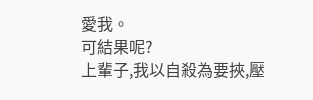愛我。
可結果呢?
上輩子,我以自殺為要挾,壓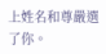上姓名和尊嚴選了你。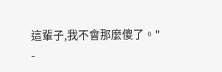這輩子,我不會那麼傻了。"
-